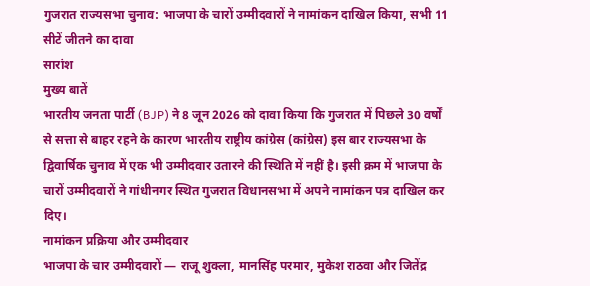गुजरात राज्यसभा चुनाव: भाजपा के चारों उम्मीदवारों ने नामांकन दाखिल किया, सभी 11 सीटें जीतने का दावा
सारांश
मुख्य बातें
भारतीय जनता पार्टी (BJP) ने 8 जून 2026 को दावा किया कि गुजरात में पिछले 30 वर्षों से सत्ता से बाहर रहने के कारण भारतीय राष्ट्रीय कांग्रेस (कांग्रेस) इस बार राज्यसभा के द्विवार्षिक चुनाव में एक भी उम्मीदवार उतारने की स्थिति में नहीं है। इसी क्रम में भाजपा के चारों उम्मीदवारों ने गांधीनगर स्थित गुजरात विधानसभा में अपने नामांकन पत्र दाखिल कर दिए।
नामांकन प्रक्रिया और उम्मीदवार
भाजपा के चार उम्मीदवारों — राजू शुक्ला, मानसिंह परमार, मुकेश राठवा और जितेंद्र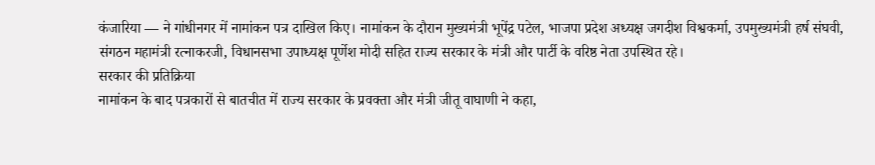कंजारिया — ने गांधीनगर में नामांकन पत्र दाखिल किए। नामांकन के दौरान मुख्यमंत्री भूपेंद्र पटेल, भाजपा प्रदेश अध्यक्ष जगदीश विश्वकर्मा, उपमुख्यमंत्री हर्ष संघवी, संगठन महामंत्री रत्नाकरजी, विधानसभा उपाध्यक्ष पूर्णेश मोदी सहित राज्य सरकार के मंत्री और पार्टी के वरिष्ठ नेता उपस्थित रहे।
सरकार की प्रतिक्रिया
नामांकन के बाद पत्रकारों से बातचीत में राज्य सरकार के प्रवक्ता और मंत्री जीतू वाघाणी ने कहा,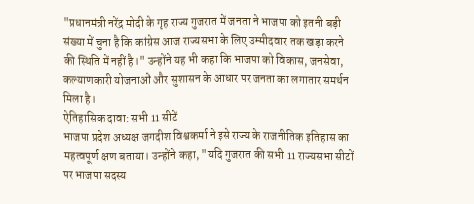"प्रधानमंत्री नरेंद्र मोदी के गृह राज्य गुजरात में जनता ने भाजपा को इतनी बड़ी संख्या में चुना है कि कांग्रेस आज राज्यसभा के लिए उम्मीदवार तक खड़ा करने की स्थिति में नहीं है।" उन्होंने यह भी कहा कि भाजपा को विकास, जनसेवा, कल्याणकारी योजनाओं और सुशासन के आधार पर जनता का लगातार समर्थन मिला है।
ऐतिहासिक दावा: सभी 11 सीटें
भाजपा प्रदेश अध्यक्ष जगदीश विश्वकर्मा ने इसे राज्य के राजनीतिक इतिहास का महत्वपूर्ण क्षण बताया। उन्होंने कहा, "यदि गुजरात की सभी 11 राज्यसभा सीटों पर भाजपा सदस्य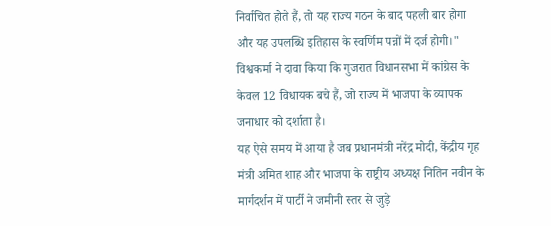निर्वाचित होते हैं, तो यह राज्य गठन के बाद पहली बार होगा और यह उपलब्धि इतिहास के स्वर्णिम पन्नों में दर्ज होगी।" विश्वकर्मा ने दावा किया कि गुजरात विधानसभा में कांग्रेस के केवल 12 विधायक बचे हैं, जो राज्य में भाजपा के व्यापक जनाधार को दर्शाता है।
यह ऐसे समय में आया है जब प्रधानमंत्री नरेंद्र मोदी, केंद्रीय गृह मंत्री अमित शाह और भाजपा के राष्ट्रीय अध्यक्ष नितिन नवीन के मार्गदर्शन में पार्टी ने जमीनी स्तर से जुड़े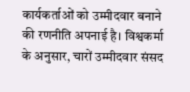कार्यकर्ताओं को उम्मीदवार बनाने की रणनीति अपनाई है। विश्वकर्मा के अनुसार, चारों उम्मीदवार संसद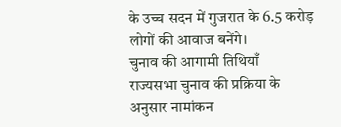के उच्च सदन में गुजरात के 6.5 करोड़ लोगों की आवाज बनेंगे।
चुनाव की आगामी तिथियाँ
राज्यसभा चुनाव की प्रक्रिया के अनुसार नामांकन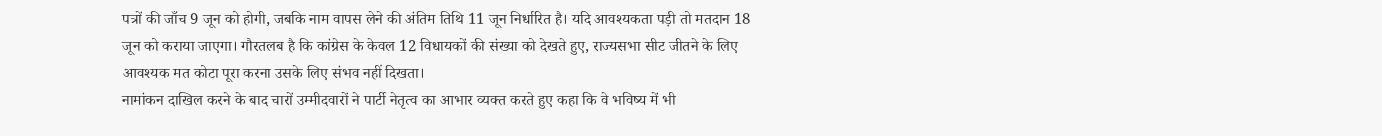पत्रों की जाँच 9 जून को होगी, जबकि नाम वापस लेने की अंतिम तिथि 11 जून निर्धारित है। यदि आवश्यकता पड़ी तो मतदान 18 जून को कराया जाएगा। गौरतलब है कि कांग्रेस के केवल 12 विधायकों की संख्या को देखते हुए, राज्यसभा सीट जीतने के लिए आवश्यक मत कोटा पूरा करना उसके लिए संभव नहीं दिखता।
नामांकन दाखिल करने के बाद चारों उम्मीदवारों ने पार्टी नेतृत्व का आभार व्यक्त करते हुए कहा कि वे भविष्य में भी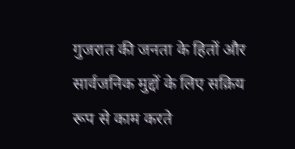गुजरात की जनता के हितों और सार्वजनिक मुद्दों के लिए सक्रिय रूप से काम करते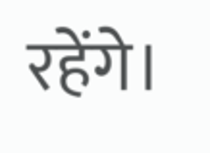रहेंगे।